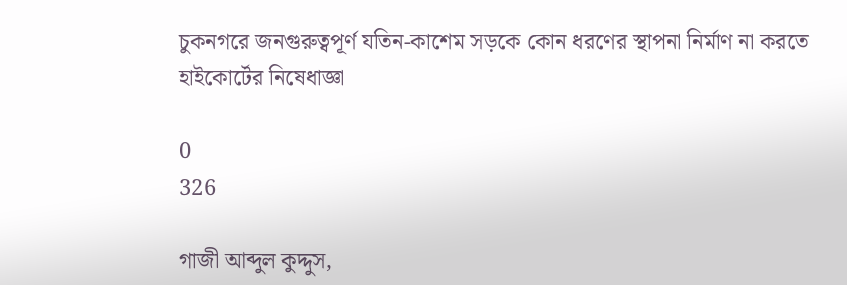চুকনগরে জনগুরুত্বপূর্ণ যতিন-কাশেম সড়কে কোন ধরণের স্থাপনা নির্মাণ না করতে হাইকোর্টের নিষেধাজ্ঞা

0
326

গাজী আব্দুল কুদ্দুস,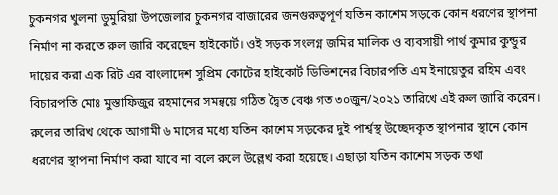চুকনগর খুলনা ডুমুরিয়া উপজেলার চুকনগর বাজারের জনগুরুত্বপূর্ণ যতিন কাশেম সড়কে কোন ধরণের স্থাপনা নির্মাণ না করতে রুল জারি করেছেন হাইকোর্ট। ওই সড়ক সংলগ্ন জমির মালিক ও ব্যবসায়ী পার্থ কুমার কুন্ডুর দায়ের করা এক রিট এর বাংলাদেশ সুপ্রিম কোটের হাইকোর্ট ডিভিশনের বিচারপতি এম ইনায়েতুর রহিম এবং বিচারপতি মোঃ মুস্তাফিজুর রহমানের সমন্বয়ে গঠিত দ্বৈত বেঞ্চ গত ৩০জুন/২০২১ তারিখে এই রুল জারি করেন। রুলের তারিখ থেকে আগামী ৬ মাসের মধ্যে যতিন কাশেম সড়কের দুই পার্শ্বস্থ উচ্ছেদকৃত স্থাপনার স্থানে কোন ধরণের স্থাপনা নির্মাণ করা যাবে না বলে রুলে উল্লেখ করা হয়েছে। এছাড়া যতিন কাশেম সড়ক তথা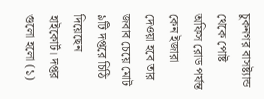চুকনগর বাসষ্ট্যান্ড থেকে পোষ্ট অফিস রোড পর্যন্ত কেন ইজারা দেওয়া হবে তার জবাব চেয়ে মোট ৯টি দপ্তরে চিঠি দিয়েছেন হাইকোর্ট। দপ্তর গুলো হলো (১)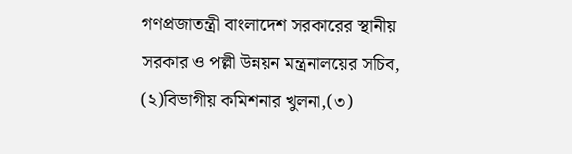গণপ্রজাতন্ত্রী বাংলাদেশ সরকারের স্থানীয় সরকার ও পল্লী উন্নয়ন মন্ত্রনালয়ের সচিব, (২)বিভাগীয় কমিশনার খুলনা,(৩)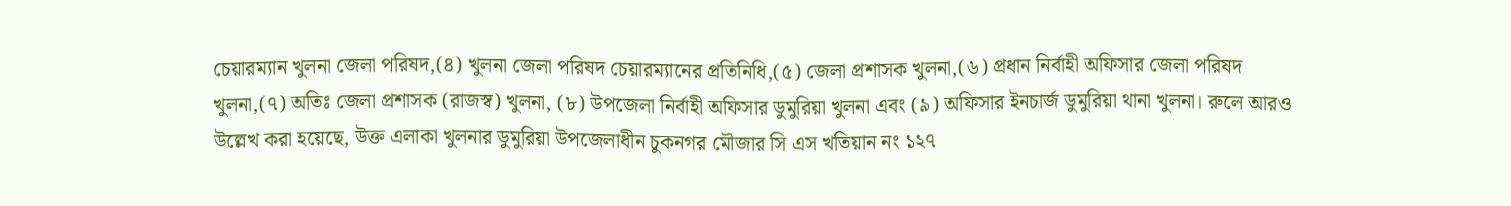চেয়ারম্যান খুলনা জেলা পরিষদ,(৪) খুলনা জেলা পরিষদ চেয়ারম্যানের প্রতিনিধি,(৫) জেলা প্রশাসক খুলনা,(৬) প্রধান নির্বাহী অফিসার জেলা পরিষদ খুলনা,(৭) অতিঃ জেলা প্রশাসক (রাজস্ব) খুলনা, (৮) উপজেলা নির্বাহী অফিসার ডুমুরিয়া খুলনা এবং (৯) অফিসার ইনচার্জ ডুমুরিয়া থানা খুলনা। রুলে আরও উল্লেখ করা হয়েছে, উক্ত এলাকা খুলনার ডুমুরিয়া উপজেলাধীন চুকনগর মৌজার সি এস খতিয়ান নং ১২৭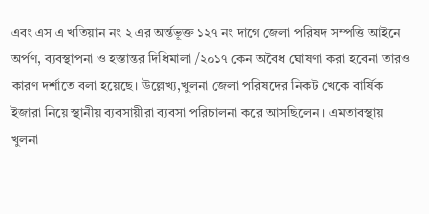এবং এস এ খতিয়ান নং ২ এর অর্ন্তভূক্ত ১২৭ নং দাগে জেলা পরিষদ সম্পত্তি আইনে অর্পণ, ব্যবস্থাপনা ও হস্তান্তর দিধিমালা /২০১৭ কেন অবৈধ ঘোষণা করা হবেনা তারও কারণ দর্শাতে বলা হয়েছে। উল্লেখ্য,খুলনা জেলা পরিষদের নিকট খেকে বার্ষিক ইজারা নিয়ে স্থানীয় ব্যবসায়ীরা ব্যবসা পরিচালনা করে আসছিলেন। এমতাবস্থায় খুলনা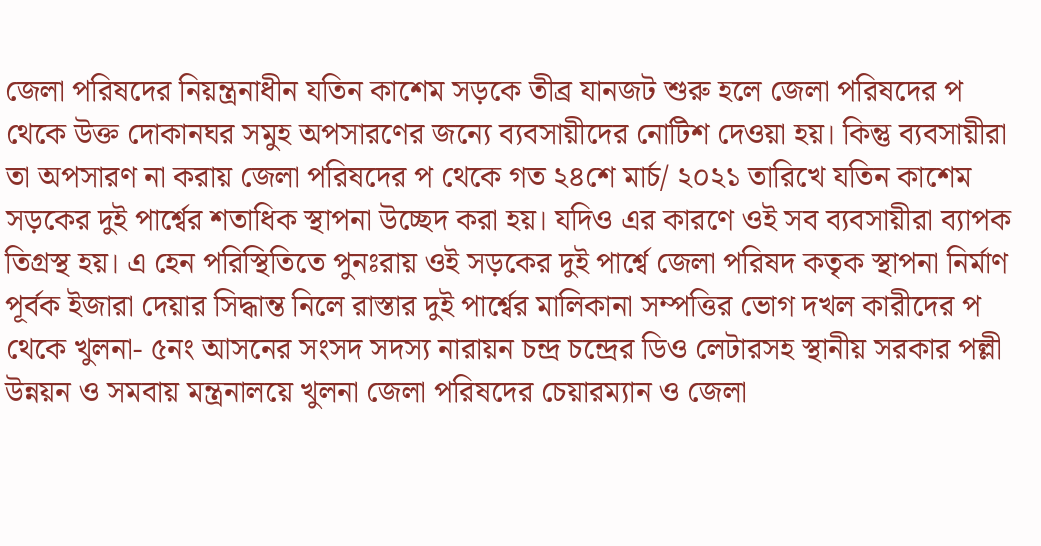জেলা পরিষদের নিয়ন্ত্রনাধীন যতিন কাশেম সড়কে তীব্র যানজট শুরু হলে জেলা পরিষদের প থেকে উক্ত দোকানঘর সমুহ অপসারণের জন্যে ব্যবসায়ীদের নোটিশ দেওয়া হয়। কিন্তু ব্যবসায়ীরা তা অপসারণ না করায় জেলা পরিষদের প থেকে গত ২৪শে মার্চ/ ২০২১ তারিখে যতিন কাশেম সড়কের দুই পার্শ্বের শতাধিক স্থাপনা উচ্ছেদ করা হয়। যদিও এর কারণে ওই সব ব্যবসায়ীরা ব্যাপক তিগ্রস্থ হয়। এ হেন পরিস্থিতিতে পুনঃরায় ওই সড়কের দুই পার্শ্বে জেলা পরিষদ কতৃক স্থাপনা নির্মাণ পূর্বক ইজারা দেয়ার সিদ্ধান্ত নিলে রাস্তার দুই পার্শ্বের মালিকানা সম্পত্তির ভোগ দখল কারীদের প থেকে খুলনা- ৫নং আসনের সংসদ সদস্য নারায়ন চন্দ্র চন্দ্রের ডিও লেটারসহ স্থানীয় সরকার পল্লী উন্নয়ন ও সমবায় মন্ত্রনালয়ে খুলনা জেলা পরিষদের চেয়ারম্যান ও জেলা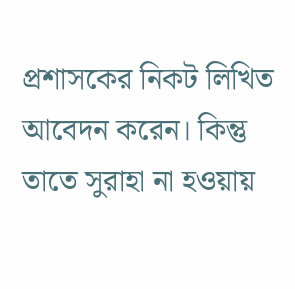প্রশাসকের নিকট লিখিত আবেদন করেন। কিন্তু তাতে সুরাহা না হওয়ায়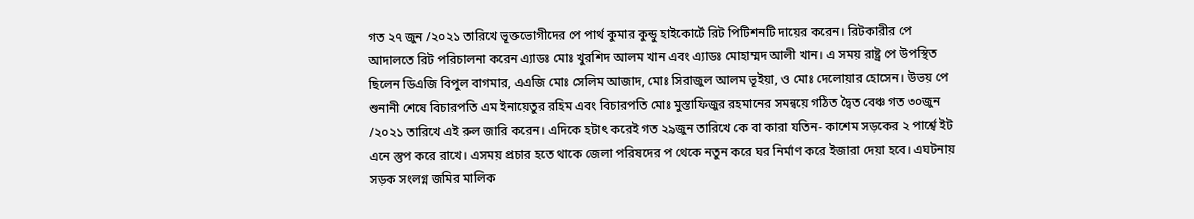গত ২৭ জুন /২০২১ তারিখে ভূক্তভোগীদের পে পার্থ কুমার কুন্ডু হাইকোর্টে রিট পিটিশনটি দায়ের করেন। রিটকারীর পে আদালতে রিট পরিচালনা করেন এ্যাডঃ মোঃ খুরশিদ আলম খান এবং এ্যাডঃ মোহাম্মদ আলী খান। এ সময় রাষ্ট্র পে উপস্থিত ছিলেন ডিএজি বিপুল বাগমার, এএজি মোঃ সেলিম আজাদ, মোঃ সিরাজুল আলম ভূইয়া, ও মোঃ দেলোয়ার হোসেন। উভয় পে শুনানী শেষে বিচারপতি এম ইনায়েতুর রহিম এবং বিচারপতি মোঃ মুস্তাফিজুর রহমানের সমন্বয়ে গঠিত দ্বৈত বেঞ্চ গত ৩০জুন /২০২১ তারিখে এই রুল জারি করেন। এদিকে হটাৎ করেই গত ২৯জুন তারিখে কে বা কারা যতিন- কাশেম সড়কের ২ পার্শ্বে ইট এনে স্তুপ করে রাখে। এসময় প্রচার হতে থাকে জেলা পরিষদের প থেকে নতুন করে ঘর নির্মাণ করে ইজারা দেয়া হবে। এঘটনায় সড়ক সংলগ্ন জমির মালিক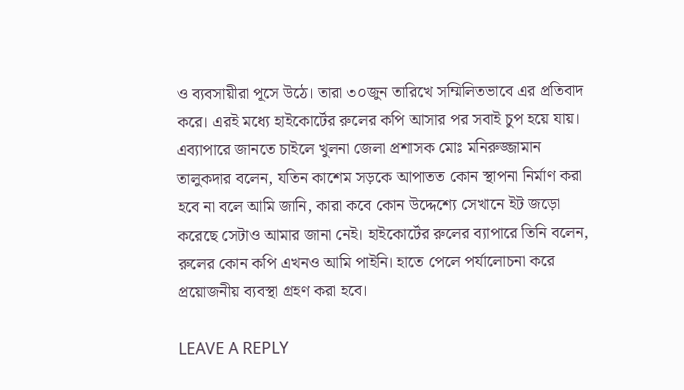ও ব্যবসায়ীরা পূসে উঠে। তারা ৩০জুন তারিখে সম্মিলিতভাবে এর প্রতিবাদ করে। এরই মধ্যে হাইকোর্টের রুলের কপি আসার পর সবাই চুপ হয়ে যায়। এব্যাপারে জানতে চাইলে খুলনা জেলা প্রশাসক মোঃ মনিরুজ্জামান তালুকদার বলেন, যতিন কাশেম সড়কে আপাতত কোন স্থাপনা নির্মাণ করা হবে না বলে আমি জানি, কারা কবে কোন উদ্দেশ্যে সেখানে ইট জড়ো করেছে সেটাও আমার জানা নেই। হাইকোর্টের রুলের ব্যাপারে তিনি বলেন, রুলের কোন কপি এখনও আমি পাইনি। হাতে পেলে পর্যালোচনা করে প্রয়োজনীয় ব্যবস্থা গ্রহণ করা হবে।

LEAVE A REPLY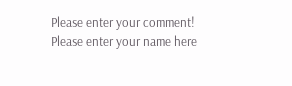Please enter your comment!
Please enter your name here